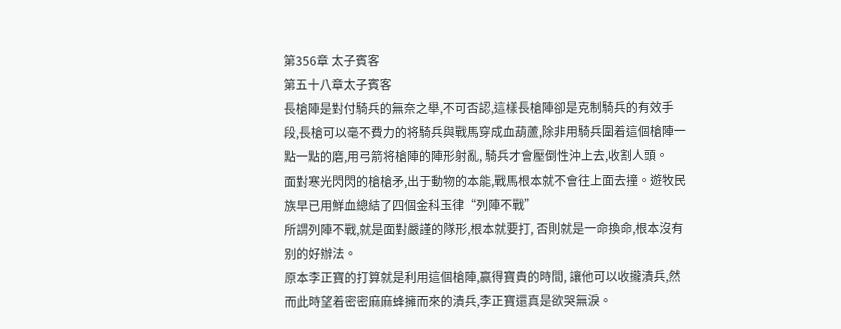第356章 太子賓客
第五十八章太子賓客
長槍陣是對付騎兵的無奈之舉,不可否認,這樣長槍陣卻是克制騎兵的有效手段,長槍可以毫不費力的将騎兵與戰馬穿成血葫蘆,除非用騎兵圍着這個槍陣一點一點的磨,用弓箭将槍陣的陣形射亂, 騎兵才會壓倒性沖上去,收割人頭。
面對寒光閃閃的槍槍矛,出于動物的本能,戰馬根本就不會往上面去撞。遊牧民族早已用鮮血總結了四個金科玉律“列陣不戰”
所謂列陣不戰,就是面對嚴謹的隊形,根本就要打, 否則就是一命換命,根本沒有别的好辦法。
原本李正寶的打算就是利用這個槍陣,赢得寶貴的時間, 讓他可以收攏潰兵,然而此時望着密密麻麻蜂擁而來的潰兵,李正寶還真是欲哭無淚。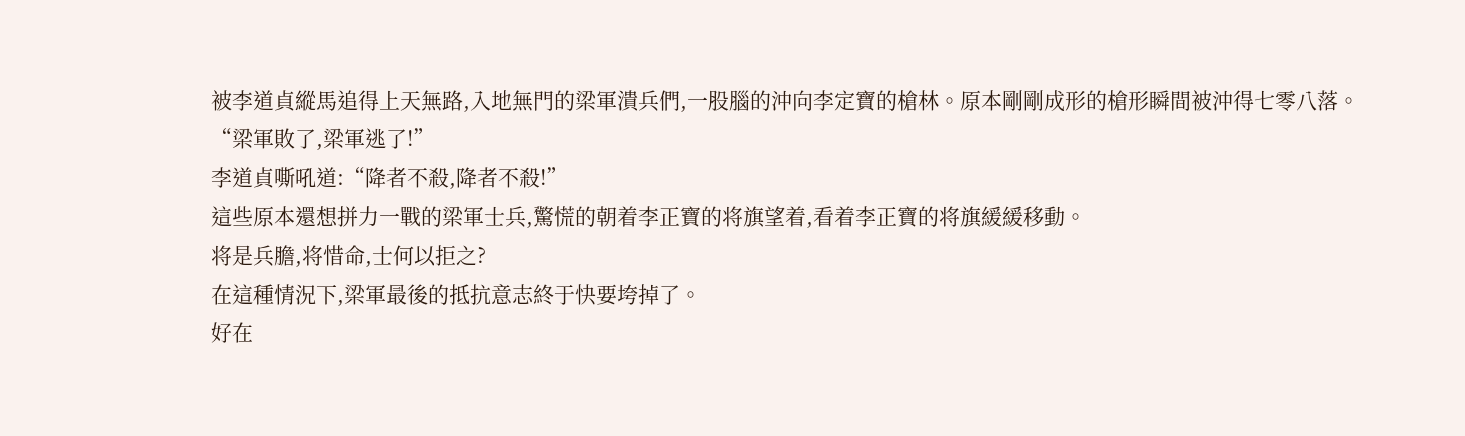被李道貞縱馬追得上天無路,入地無門的梁軍潰兵們,一股腦的沖向李定寶的槍林。原本剛剛成形的槍形瞬間被沖得七零八落。
“梁軍敗了,梁軍逃了!”
李道貞嘶吼道:“降者不殺,降者不殺!”
這些原本還想拼力一戰的梁軍士兵,驚慌的朝着李正寶的将旗望着,看着李正寶的将旗緩緩移動。
将是兵膽,将惜命,士何以拒之?
在這種情況下,梁軍最後的抵抗意志終于快要垮掉了。
好在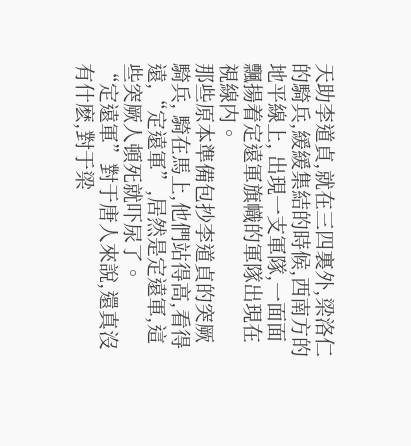天助李道貞,就在三四裏外,梁洛仁的騎兵,緩緩集結的時候,西南方的地平線上, 出現一支軍隊,一面面飄揚着定遠軍旗幟的軍隊出現在視線内。
那些原本準備包抄李道貞的突厥騎兵, 騎在馬上,他們站得高,看得遠,“定遠軍”,居然是定遠軍,這些突厥人頓死就吓尿了。
“定遠軍”對于唐人來說,還真沒有什麽,對于梁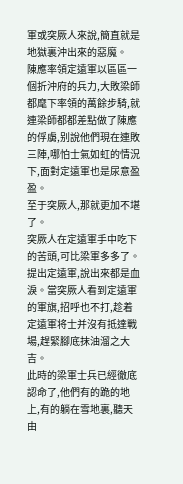軍或突厥人來說,簡直就是地獄裏沖出來的惡魔。
陳應率領定遠軍以區區一個折沖府的兵力,大敗梁師都麾下率領的萬餘步騎,就連梁師都都差點做了陳應的俘虜,别說他們現在連敗三陣,哪怕士氣如虹的情況下,面對定遠軍也是尿意盈盈。
至于突厥人,那就更加不堪了。
突厥人在定遠軍手中吃下的苦頭,可比梁軍多多了。提出定遠軍,說出來都是血淚。當突厥人看到定遠軍的軍旗,招呼也不打,趁着定遠軍将士并沒有抵達戰場,趕緊腳底抹油溜之大吉。
此時的梁軍士兵已經徹底認命了,他們有的跪的地上,有的躺在雪地裏,聽天由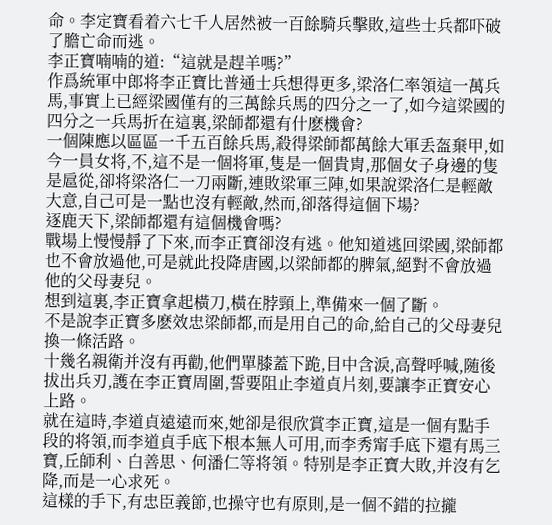命。李定寶看着六七千人居然被一百餘騎兵擊敗,這些士兵都吓破了膽亡命而逃。
李正寶喃喃的道:“這就是趕羊嗎?”
作爲統軍中郎将李正寶比普通士兵想得更多,梁洛仁率領這一萬兵馬,事實上已經梁國僅有的三萬餘兵馬的四分之一了,如今這梁國的四分之一兵馬折在這裏,梁師都還有什麽機會?
一個陳應以區區一千五百餘兵馬,殺得梁師都萬餘大軍丢盔棄甲,如今一員女将,不,這不是一個将軍,隻是一個貴胄,那個女子身邊的隻是扈從,卻将梁洛仁一刀兩斷,連敗梁軍三陣,如果說梁洛仁是輕敵大意,自己可是一點也沒有輕敵,然而,卻落得這個下場?
逐鹿天下,梁師都還有這個機會嗎?
戰場上慢慢靜了下來,而李正寶卻沒有逃。他知道逃回梁國,梁師都也不會放過他,可是就此投降唐國,以梁師都的脾氣,絕對不會放過他的父母妻兒。
想到這裏,李正寶拿起橫刀,橫在脖頸上,準備來一個了斷。
不是說李正寶多麽效忠梁師都,而是用自己的命,給自己的父母妻兒換一條活路。
十幾名親衛并沒有再勸,他們單膝蓋下跪,目中含淚,高聲呼喊,随後拔出兵刃,護在李正寶周圍,誓要阻止李道貞片刻,要讓李正寶安心上路。
就在這時,李道貞遠遠而來,她卻是很欣賞李正寶,這是一個有點手段的将領,而李道貞手底下根本無人可用,而李秀甯手底下還有馬三寶,丘師利、白善思、何潘仁等将領。特别是李正寶大敗,并沒有乞降,而是一心求死。
這樣的手下,有忠臣義節,也操守也有原則,是一個不錯的拉攏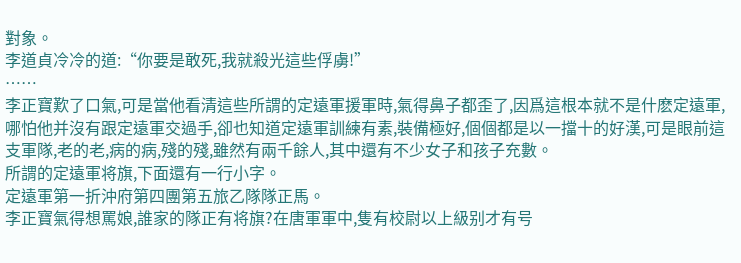對象。
李道貞冷冷的道:“你要是敢死,我就殺光這些俘虜!”
……
李正寶歎了口氣,可是當他看清這些所謂的定遠軍援軍時,氣得鼻子都歪了,因爲這根本就不是什麽定遠軍,哪怕他并沒有跟定遠軍交過手,卻也知道定遠軍訓練有素,裝備極好,個個都是以一擋十的好漢,可是眼前這支軍隊,老的老,病的病,殘的殘,雖然有兩千餘人,其中還有不少女子和孩子充數。
所謂的定遠軍将旗,下面還有一行小字。
定遠軍第一折沖府第四團第五旅乙隊隊正馬。
李正寶氣得想罵娘,誰家的隊正有将旗?在唐軍軍中,隻有校尉以上級别才有号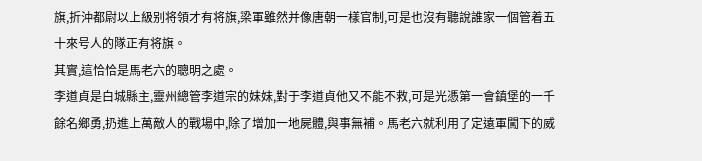旗,折沖都尉以上級别将領才有将旗,梁軍雖然并像唐朝一樣官制,可是也沒有聽說誰家一個管着五十來号人的隊正有将旗。
其實,這恰恰是馬老六的聰明之處。
李道貞是白城縣主,靈州總管李道宗的妹妹,對于李道貞他又不能不救,可是光憑第一會鎮堡的一千餘名鄉勇,扔進上萬敵人的戰場中,除了增加一地屍體,與事無補。馬老六就利用了定遠軍闖下的威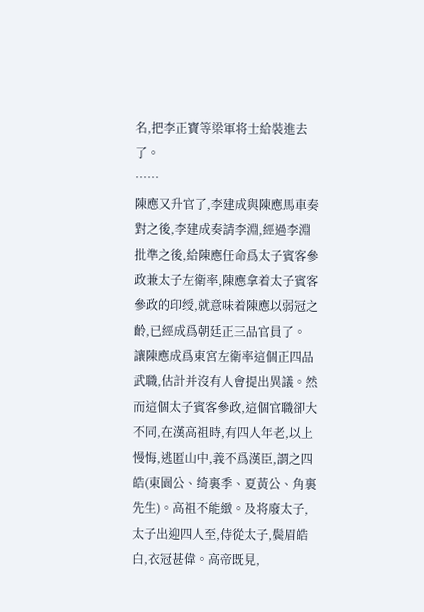名,把李正寶等梁軍将士給裝進去了。
……
陳應又升官了,李建成與陳應馬車奏對之後,李建成奏請李淵,經過李淵批準之後,給陳應任命爲太子賓客參政兼太子左衛率,陳應拿着太子賓客參政的印绶,就意味着陳應以弱冠之齡,已經成爲朝廷正三品官員了。
讓陳應成爲東宮左衛率這個正四品武職,估計并沒有人會提出異議。然而這個太子賓客參政,這個官職卻大不同,在漢高祖時,有四人年老,以上慢悔,逃匿山中,義不爲漢臣,謂之四皓(東園公、绮裏季、夏黃公、角裏先生)。高祖不能緻。及将廢太子,太子出迎四人至,侍從太子,鬓眉皓白,衣冠甚偉。高帝既見,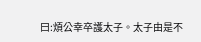曰:煩公幸卒護太子。太子由是不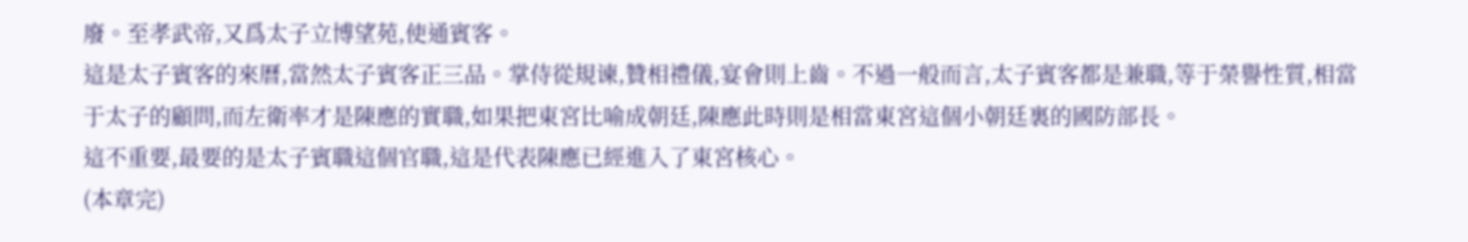廢。至孝武帝,又爲太子立博望苑,使通賓客。
這是太子賓客的來曆,當然太子賓客正三品。掌侍從規谏,贊相禮儀,宴會則上齒。不過一般而言,太子賓客都是兼職,等于榮譽性質,相當于太子的顧問,而左衛率才是陳應的實職,如果把東宮比喻成朝廷,陳應此時則是相當東宮這個小朝廷裏的國防部長。
這不重要,最要的是太子賓職這個官職,這是代表陳應已經進入了東宮核心。
(本章完)